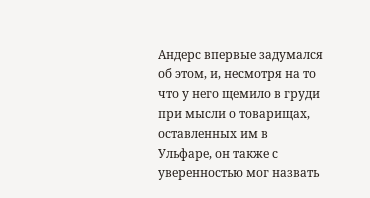Андерс впервые задумался об этом, и, несмотря на то что у него щемило в груди при мысли о товарищах, оставленных им в Ульфаре, он также с уверенностью мог назвать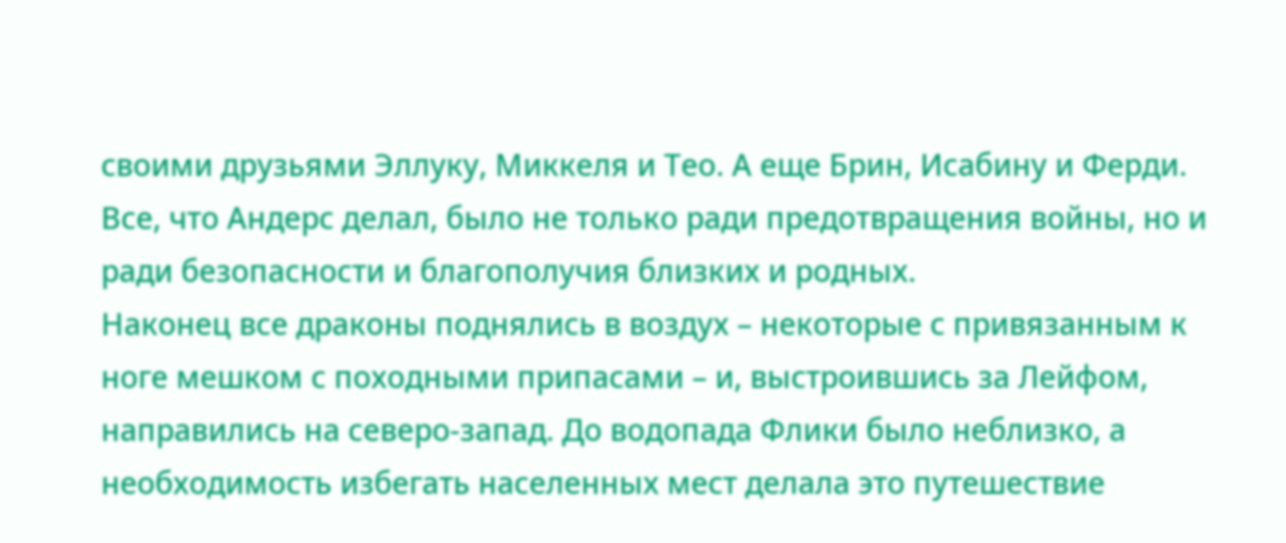своими друзьями Эллуку, Миккеля и Тео. А еще Брин, Исабину и Ферди. Все, что Андерс делал, было не только ради предотвращения войны, но и ради безопасности и благополучия близких и родных.
Наконец все драконы поднялись в воздух – некоторые с привязанным к ноге мешком с походными припасами – и, выстроившись за Лейфом, направились на северо-запад. До водопада Флики было неблизко, а необходимость избегать населенных мест делала это путешествие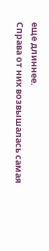еще длиннее.
Справа от них возвышалась самая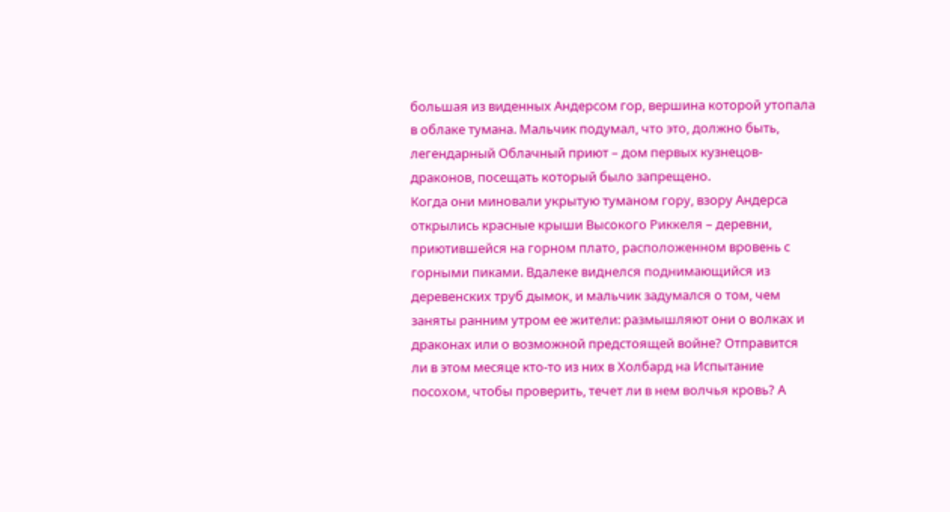большая из виденных Андерсом гор, вершина которой утопала в облаке тумана. Мальчик подумал, что это, должно быть, легендарный Облачный приют – дом первых кузнецов-драконов, посещать который было запрещено.
Когда они миновали укрытую туманом гору, взору Андерса открылись красные крыши Высокого Риккеля – деревни, приютившейся на горном плато, расположенном вровень с горными пиками. Вдалеке виднелся поднимающийся из деревенских труб дымок, и мальчик задумался о том, чем заняты ранним утром ее жители: размышляют они о волках и драконах или о возможной предстоящей войне? Отправится ли в этом месяце кто-то из них в Холбард на Испытание посохом, чтобы проверить, течет ли в нем волчья кровь? А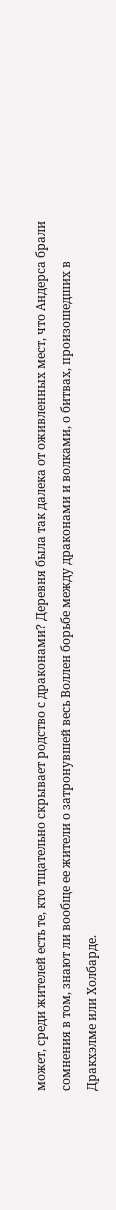может, среди жителей есть те, кто тщательно скрывает родство с драконами? Деревня была так далека от оживленных мест, что Андерса брали сомнения в том, знают ли вообще ее жители о затронувшей весь Воллен борьбе между драконами и волками, о битвах, произошедших в Дракхэлме или Холбарде.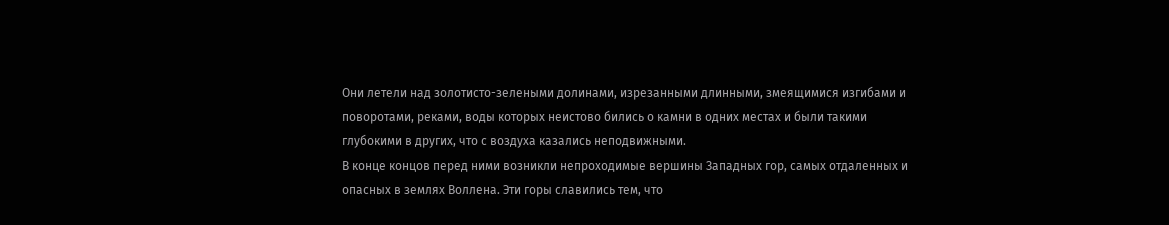Они летели над золотисто-зелеными долинами, изрезанными длинными, змеящимися изгибами и поворотами, реками, воды которых неистово бились о камни в одних местах и были такими глубокими в других, что с воздуха казались неподвижными.
В конце концов перед ними возникли непроходимые вершины Западных гор, самых отдаленных и опасных в землях Воллена. Эти горы славились тем, что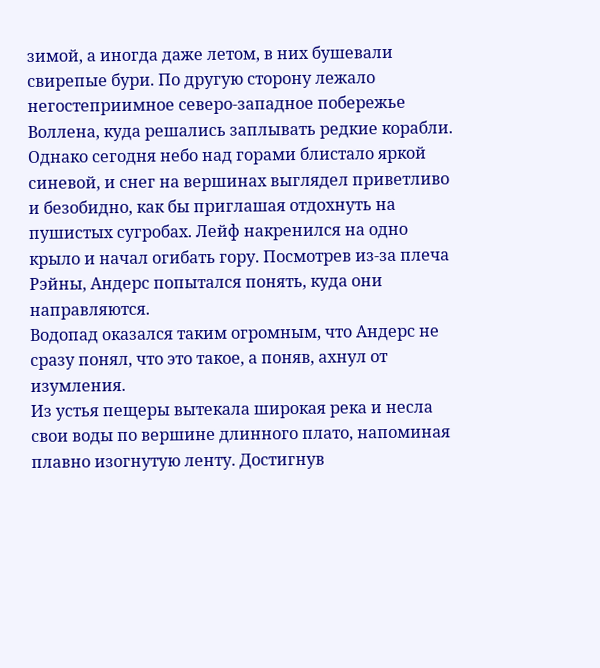зимой, а иногда даже летом, в них бушевали свирепые бури. По другую сторону лежало негостеприимное северо-западное побережье Воллена, куда решались заплывать редкие корабли.
Однако сегодня небо над горами блистало яркой синевой, и снег на вершинах выглядел приветливо и безобидно, как бы приглашая отдохнуть на пушистых сугробах. Лейф накренился на одно крыло и начал огибать гору. Посмотрев из-за плеча Рэйны, Андерс попытался понять, куда они направляются.
Водопад оказался таким огромным, что Андерс не сразу понял, что это такое, а поняв, ахнул от изумления.
Из устья пещеры вытекала широкая река и несла свои воды по вершине длинного плато, напоминая плавно изогнутую ленту. Достигнув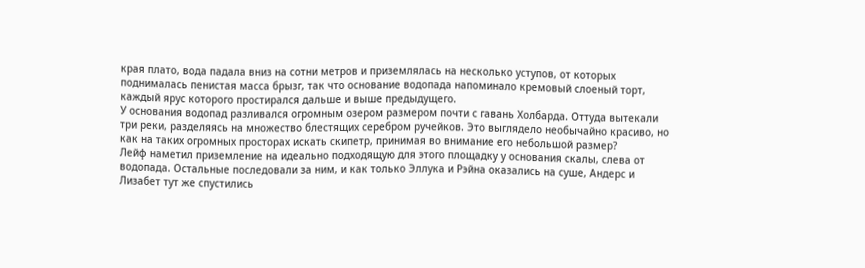края плато, вода падала вниз на сотни метров и приземлялась на несколько уступов, от которых поднималась пенистая масса брызг, так что основание водопада напоминало кремовый слоеный торт, каждый ярус которого простирался дальше и выше предыдущего.
У основания водопад разливался огромным озером размером почти с гавань Холбарда. Оттуда вытекали три реки, разделяясь на множество блестящих серебром ручейков. Это выглядело необычайно красиво, но как на таких огромных просторах искать скипетр, принимая во внимание его небольшой размер?
Лейф наметил приземление на идеально подходящую для этого площадку у основания скалы, слева от водопада. Остальные последовали за ним, и как только Эллука и Рэйна оказались на суше, Андерс и Лизабет тут же спустились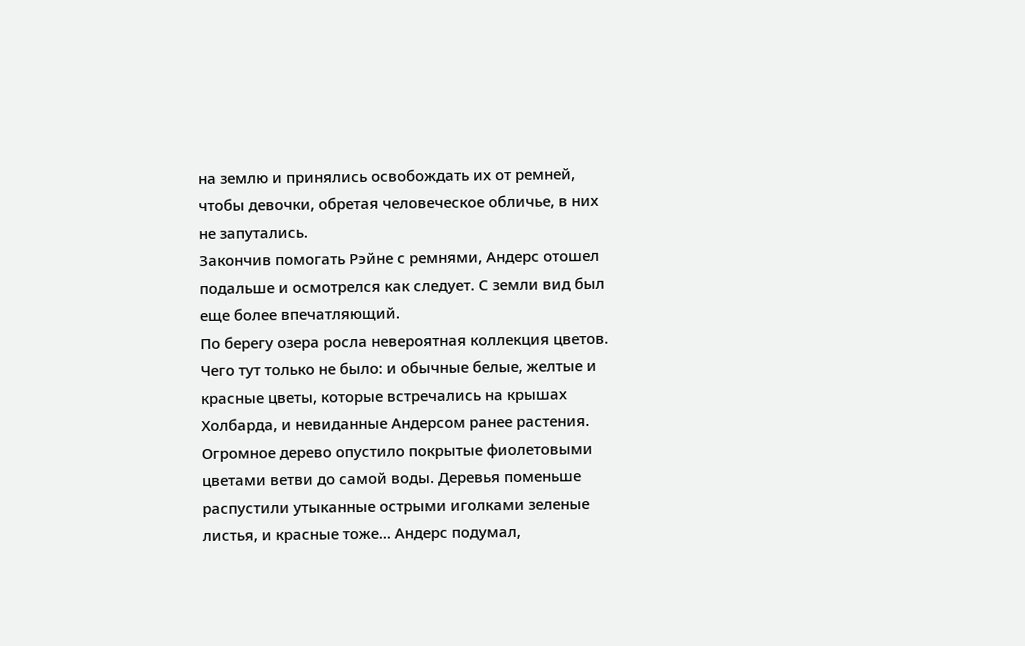на землю и принялись освобождать их от ремней, чтобы девочки, обретая человеческое обличье, в них не запутались.
Закончив помогать Рэйне с ремнями, Андерс отошел подальше и осмотрелся как следует. С земли вид был еще более впечатляющий.
По берегу озера росла невероятная коллекция цветов. Чего тут только не было: и обычные белые, желтые и красные цветы, которые встречались на крышах Холбарда, и невиданные Андерсом ранее растения.
Огромное дерево опустило покрытые фиолетовыми цветами ветви до самой воды. Деревья поменьше распустили утыканные острыми иголками зеленые листья, и красные тоже… Андерс подумал,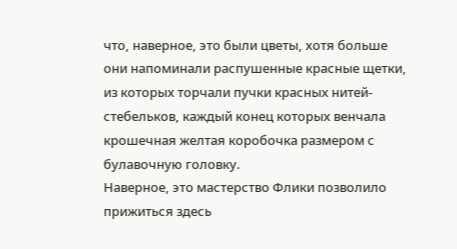что, наверное, это были цветы, хотя больше они напоминали распушенные красные щетки, из которых торчали пучки красных нитей-стебельков, каждый конец которых венчала крошечная желтая коробочка размером с булавочную головку.
Наверное, это мастерство Флики позволило прижиться здесь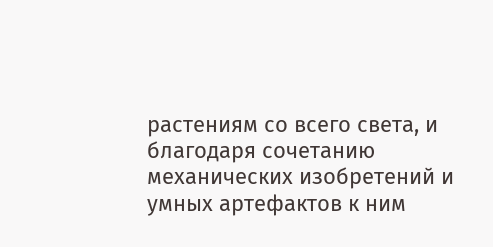растениям со всего света, и благодаря сочетанию механических изобретений и умных артефактов к ним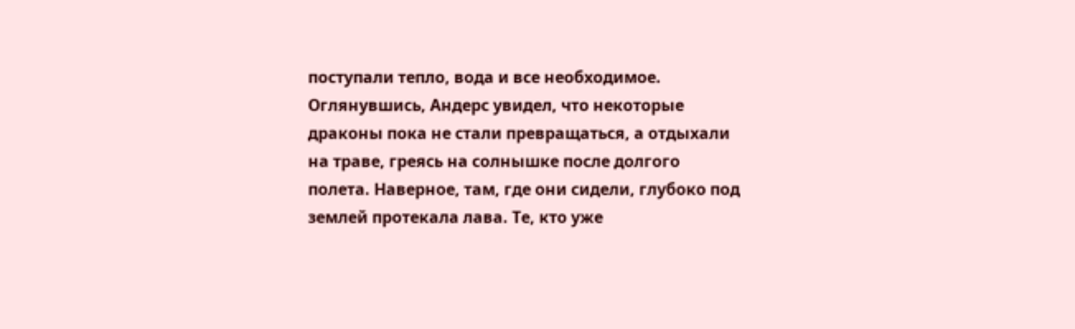поступали тепло, вода и все необходимое.
Оглянувшись, Андерс увидел, что некоторые драконы пока не стали превращаться, а отдыхали на траве, греясь на солнышке после долгого полета. Наверное, там, где они сидели, глубоко под землей протекала лава. Те, кто уже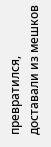превратился, доставали из мешков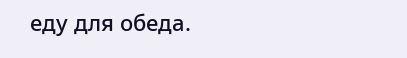еду для обеда.